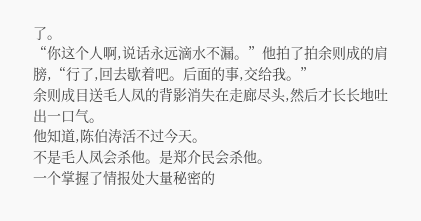了。
“你这个人啊,说话永远滴水不漏。”他拍了拍余则成的肩膀,“行了,回去歇着吧。后面的事,交给我。”
余则成目送毛人凤的背影消失在走廊尽头,然后才长长地吐出一口气。
他知道,陈伯涛活不过今天。
不是毛人凤会杀他。是郑介民会杀他。
一个掌握了情报处大量秘密的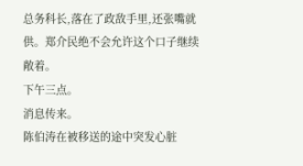总务科长,落在了政敌手里,还张嘴就供。郑介民绝不会允许这个口子继续敞着。
下午三点。
消息传来。
陈伯涛在被移送的途中突发心脏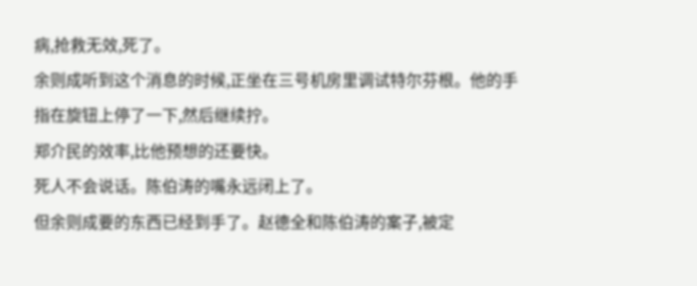病,抢救无效,死了。
余则成听到这个消息的时候,正坐在三号机房里调试特尔芬根。他的手指在旋钮上停了一下,然后继续拧。
郑介民的效率,比他预想的还要快。
死人不会说话。陈伯涛的嘴永远闭上了。
但余则成要的东西已经到手了。赵德全和陈伯涛的案子,被定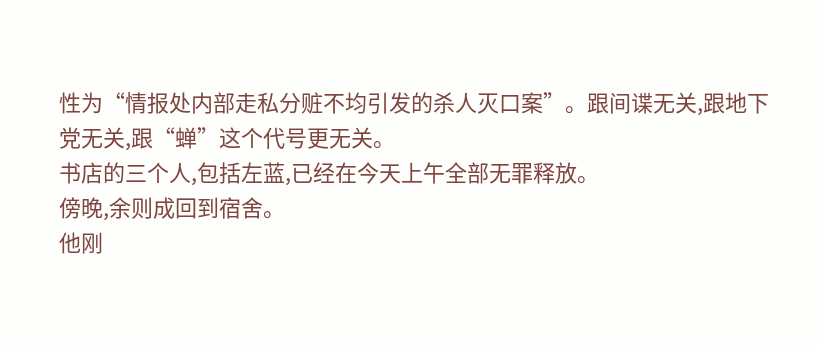性为“情报处内部走私分赃不均引发的杀人灭口案”。跟间谍无关,跟地下党无关,跟“蝉”这个代号更无关。
书店的三个人,包括左蓝,已经在今天上午全部无罪释放。
傍晚,余则成回到宿舍。
他刚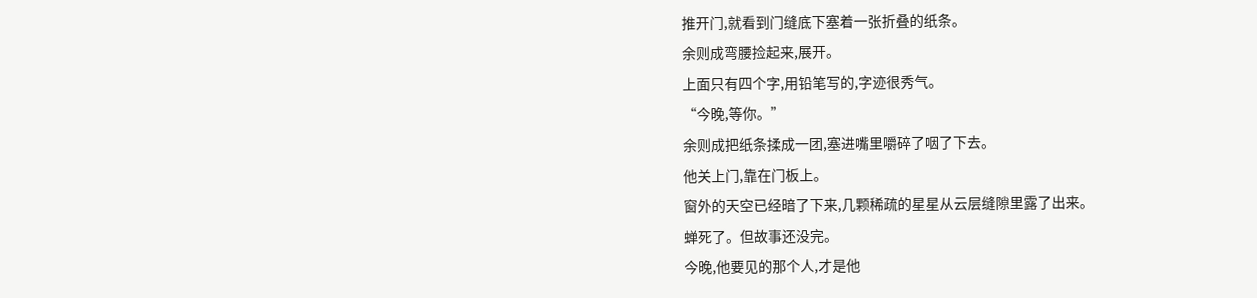推开门,就看到门缝底下塞着一张折叠的纸条。
余则成弯腰捡起来,展开。
上面只有四个字,用铅笔写的,字迹很秀气。
“今晚,等你。”
余则成把纸条揉成一团,塞进嘴里嚼碎了咽了下去。
他关上门,靠在门板上。
窗外的天空已经暗了下来,几颗稀疏的星星从云层缝隙里露了出来。
蝉死了。但故事还没完。
今晚,他要见的那个人,才是他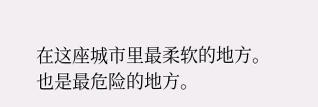在这座城市里最柔软的地方。
也是最危险的地方。